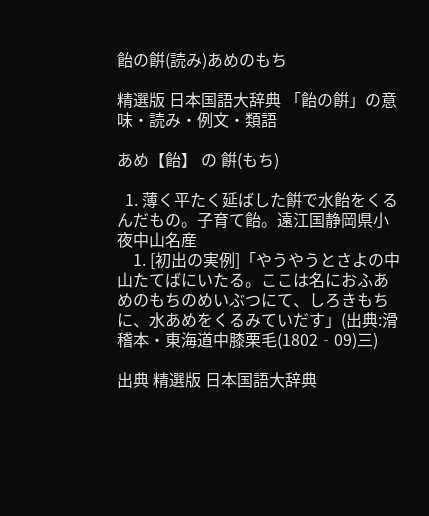飴の餠(読み)あめのもち

精選版 日本国語大辞典 「飴の餠」の意味・読み・例文・類語

あめ【飴】 の 餠(もち)

  1. 薄く平たく延ばした餠で水飴をくるんだもの。子育て飴。遠江国静岡県小夜中山名産
    1. [初出の実例]「やうやうとさよの中山たてばにいたる。ここは名におふあめのもちのめいぶつにて、しろきもちに、水あめをくるみていだす」(出典:滑稽本・東海道中膝栗毛(1802‐09)三)

出典 精選版 日本国語大辞典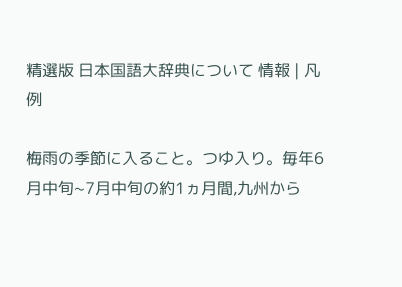精選版 日本国語大辞典について 情報 | 凡例

梅雨の季節に入ること。つゆ入り。毎年6月中旬~7月中旬の約1ヵ月間,九州から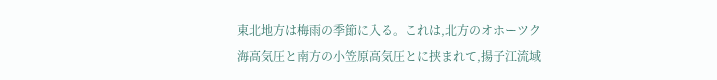東北地方は梅雨の季節に入る。これは,北方のオホーツク海高気圧と南方の小笠原高気圧とに挟まれて,揚子江流域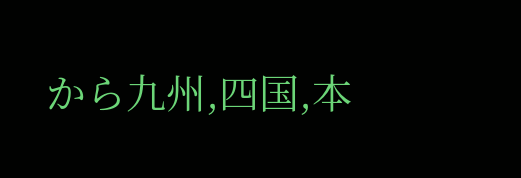から九州,四国,本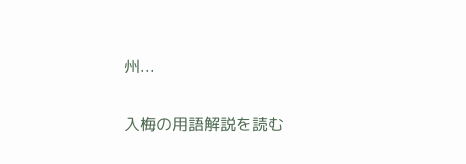州...

入梅の用語解説を読む